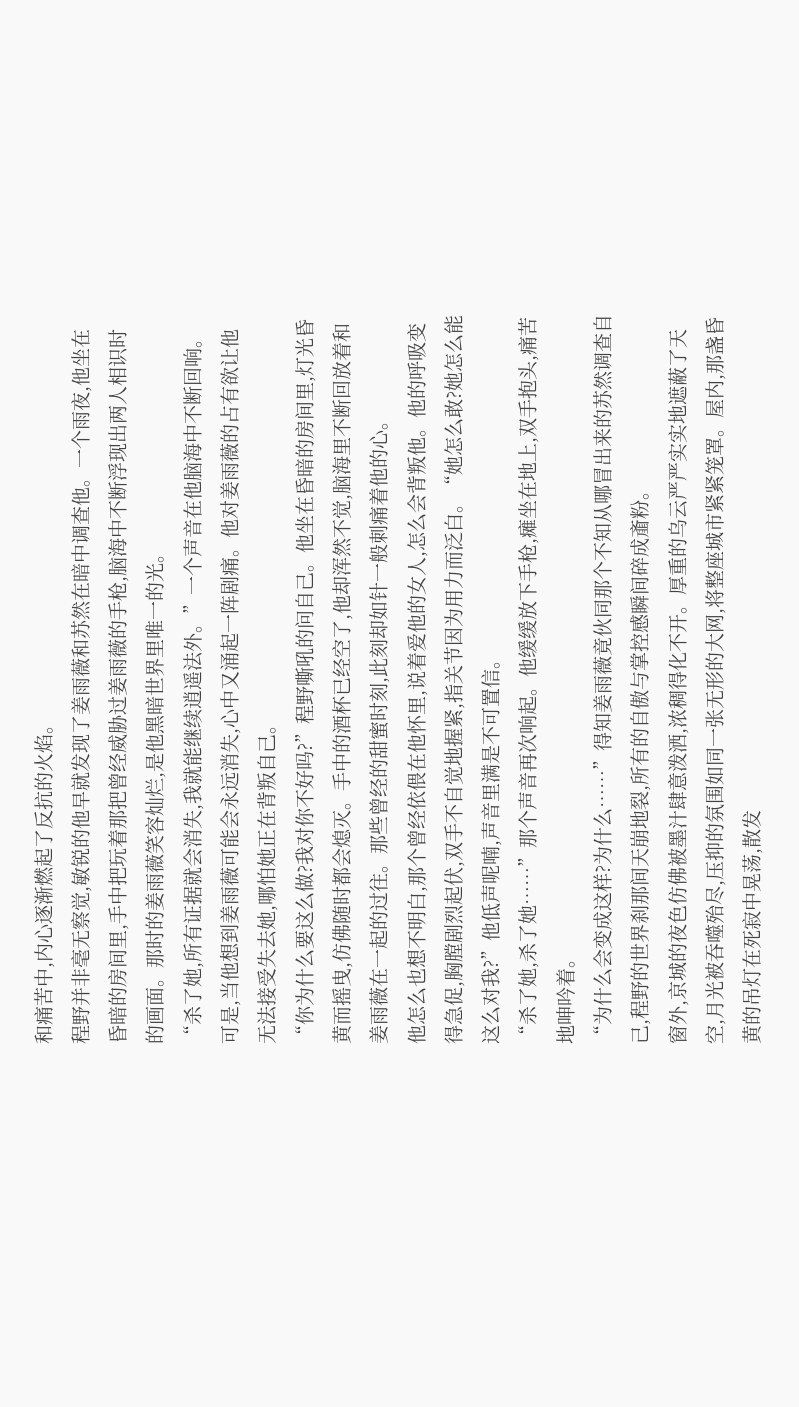和痛苦中,内心逐渐燃起了反抗的火焰。
程野并非毫无察觉,敏锐的他早就发现了姜雨薇和苏然在暗中调查他。一个雨夜,他坐在昏暗的房间里,手中把玩着那把曾经威胁过姜雨薇的手枪,脑海中不断浮现出两人相识时的画面。那时的姜雨薇笑容灿烂,是他黑暗世界里唯一的光。
“杀了她,所有证据就会消失,我就能继续逍遥法外。”一个声音在他脑海中不断回响。可是,当他想到姜雨薇可能会永远消失,心中又涌起一阵剧痛。他对姜雨薇的占有欲让他无法接受失去她,哪怕她正在背叛自己。
“你为什么要这么做?我对你不好吗?”程野嘶吼的问自己。他坐在昏暗的房间里,灯光昏黄而摇曳,仿佛随时都会熄灭。手中的酒杯已经空了,他却浑然不觉,脑海里不断回放着和姜雨薇在一起的过往。那些曾经的甜蜜时刻,此刻却如针一般刺痛着他的心。
他怎么也想不明白,那个曾经依偎在他怀里,说着爱他的女人,怎么会背叛他。他的呼吸变得急促,胸膛剧烈起伏,双手不自觉地握紧,指关节因为用力而泛白。“她怎么敢?她怎么能这么对我?”他低声呢喃,声音里满是不可置信。
“杀了她,杀了她……”那个声音再次响起。他缓缓放下手枪,瘫坐在地上,双手抱头,痛苦地呻吟着。
“为什么会变成这样?为什么……”得知姜雨薇竟伙同那个不知从哪冒出来的苏然调查自己,程野的世界刹那间天崩地裂,所有的自傲与掌控感瞬间碎成齑粉。
窗外,京城的夜色仿佛被墨汁肆意泼洒,浓稠得化不开。厚重的乌云严严实实地遮蔽了天空,月光被吞噬殆尽,压抑的氛围如同一张无形的大网,将整座城市紧紧笼罩。屋内,那盏昏黄的吊灯在死寂中晃荡,散发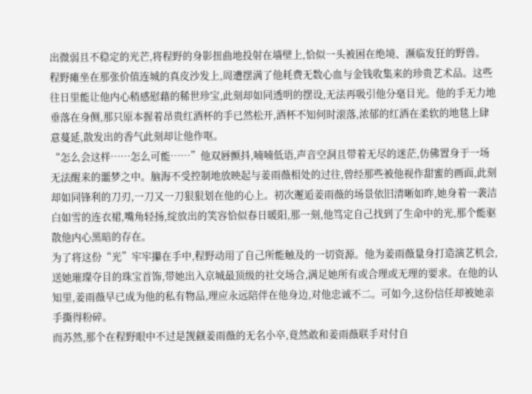出微弱且不稳定的光芒,将程野的身影扭曲地投射在墙壁上,恰似一头被困在绝境、濒临发狂的野兽。
程野瘫坐在那张价值连城的真皮沙发上,周遭摆满了他耗费无数心血与金钱收集来的珍贵艺术品。这些往日里能让他内心稍感慰藉的稀世珍宝,此刻却如同透明的摆设,无法再吸引他分毫目光。他的手无力地垂落在身侧,那只原本握着昂贵红酒杯的手已然松开,酒杯不知何时滚落,浓郁的红酒在柔软的地毯上肆意蔓延,散发出的香气此刻却让他作呕。
“怎么会这样……怎么可能……”他双唇颤抖,喃喃低语,声音空洞且带着无尽的迷茫,仿佛置身于一场无法醒来的噩梦之中。脑海不受控制地放映起与姜雨薇相处的过往,曾经那些被他视作甜蜜的画面,此刻却如同锋利的刀刃,一刀又一刀狠狠划在他的心上。初次邂逅姜雨薇的场景依旧清晰如昨,她身着一袭洁白如雪的连衣裙,嘴角轻扬,绽放出的笑容恰似春日暖阳,那一刻,他笃定自己找到了生命中的光,那个能驱散他内心黑暗的存在。
为了将这份“光”牢牢攥在手中,程野动用了自己所能触及的一切资源。他为姜雨薇量身打造演艺机会,送她璀璨夺目的珠宝首饰,带她出入京城最顶级的社交场合,满足她所有或合理或无理的要求。在他的认知里,姜雨薇早已成为他的私有物品,理应永远陪伴在他身边,对他忠诚不二。可如今,这份信任却被她亲手撕得粉碎。
而苏然,那个在程野眼中不过是觊觎姜雨薇的无名小卒,竟然敢和姜雨薇联手对付自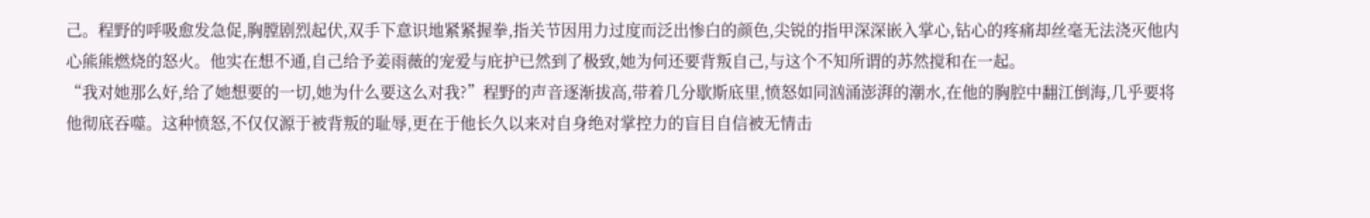己。程野的呼吸愈发急促,胸膛剧烈起伏,双手下意识地紧紧握拳,指关节因用力过度而泛出惨白的颜色,尖锐的指甲深深嵌入掌心,钻心的疼痛却丝毫无法浇灭他内心熊熊燃烧的怒火。他实在想不通,自己给予姜雨薇的宠爱与庇护已然到了极致,她为何还要背叛自己,与这个不知所谓的苏然搅和在一起。
“我对她那么好,给了她想要的一切,她为什么要这么对我?”程野的声音逐渐拔高,带着几分歇斯底里,愤怒如同汹涌澎湃的潮水,在他的胸腔中翻江倒海,几乎要将他彻底吞噬。这种愤怒,不仅仅源于被背叛的耻辱,更在于他长久以来对自身绝对掌控力的盲目自信被无情击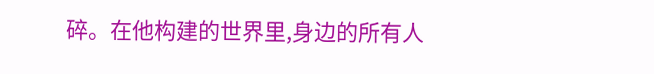碎。在他构建的世界里,身边的所有人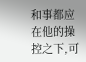和事都应在他的操控之下,可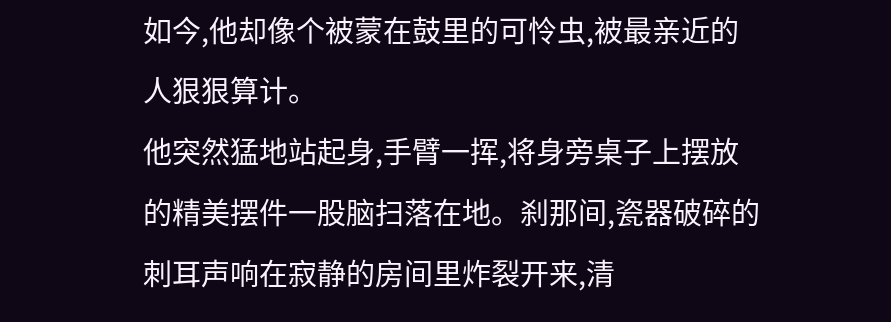如今,他却像个被蒙在鼓里的可怜虫,被最亲近的人狠狠算计。
他突然猛地站起身,手臂一挥,将身旁桌子上摆放的精美摆件一股脑扫落在地。刹那间,瓷器破碎的刺耳声响在寂静的房间里炸裂开来,清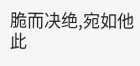脆而决绝,宛如他此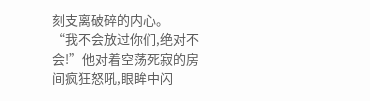刻支离破碎的内心。
“我不会放过你们,绝对不会!”他对着空荡死寂的房间疯狂怒吼,眼眸中闪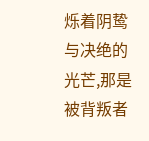烁着阴鸷与决绝的光芒,那是被背叛者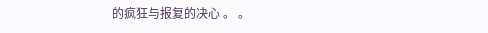的疯狂与报复的决心 。 。